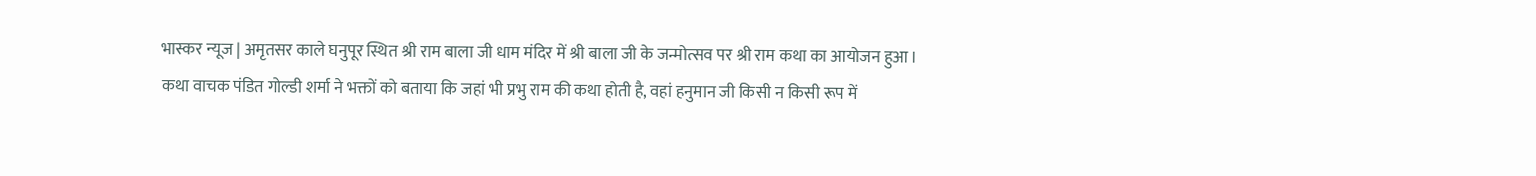भास्कर न्यूज | अमृतसर काले घनुपूर स्थित श्री राम बाला जी धाम मंदिर में श्री बाला जी के जन्मोत्सव पर श्री राम कथा का आयोजन हुआ। कथा वाचक पंडित गोल्डी शर्मा ने भक्तों को बताया कि जहां भी प्रभु राम की कथा होती है, वहां हनुमान जी किसी न किसी रूप में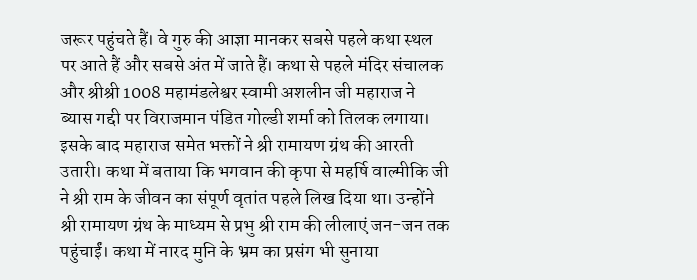जरूर पहुंचते हैं। वे गुरु की आज्ञा मानकर सबसे पहले कथा स्थल पर आते हैं और सबसे अंत में जाते हैं। कथा से पहले मंदिर संचालक और श्रीश्री 1008 महामंडलेश्वर स्वामी अशलीन जी महाराज ने ब्यास गद्दी पर विराजमान पंडित गोल्डी शर्मा को तिलक लगाया। इसके बाद महाराज समेत भक्तों ने श्री रामायण ग्रंथ की आरती उतारी। कथा में बताया कि भगवान की कृपा से महर्षि वाल्मीकि जी ने श्री राम के जीवन का संपूर्ण वृतांत पहले लिख दिया था। उन्होंने श्री रामायण ग्रंथ के माध्यम से प्रभु श्री राम की लीलाएं जन-जन तक पहुंचाईं। कथा में नारद मुनि के भ्रम का प्रसंग भी सुनाया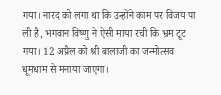गया। नारद को लगा था कि उन्होंने काम पर विजय पा ली है, भगवान विष्णु ने ऐसी माया रची कि भ्रम टूट गया। 12 अप्रैल को श्री बालाजी का जन्मोत्सव धूमधाम से मनाया जाएगा।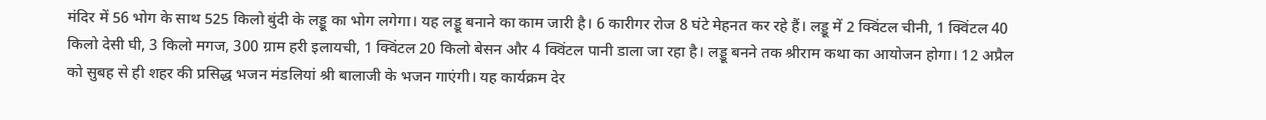मंदिर में 56 भोग के साथ 525 किलो बुंदी के लड्डू का भोग लगेगा। यह लड्डू बनाने का काम जारी है। 6 कारीगर रोज 8 घंटे मेहनत कर रहे हैं। लड्डू में 2 क्विंटल चीनी, 1 क्विंटल 40 किलो देसी घी, 3 किलो मगज, 300 ग्राम हरी इलायची, 1 क्विंटल 20 किलो बेसन और 4 क्विंटल पानी डाला जा रहा है। लड्डू बनने तक श्रीराम कथा का आयोजन होगा। 12 अप्रैल को सुबह से ही शहर की प्रसिद्ध भजन मंडलियां श्री बालाजी के भजन गाएंगी। यह कार्यक्रम देर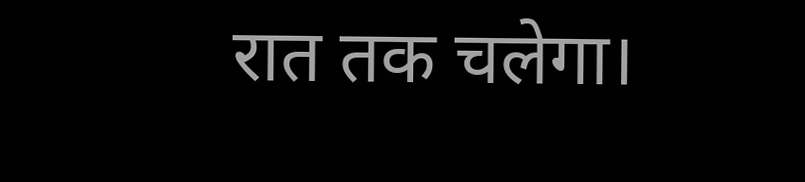रात तक चलेगा।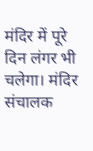मंदिर में पूरे दिन लंगर भी चलेगा। मंदिर संचालक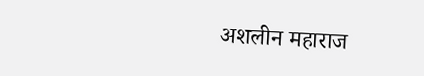अशलीन महाराज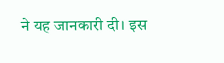ने यह जानकारी दी। इस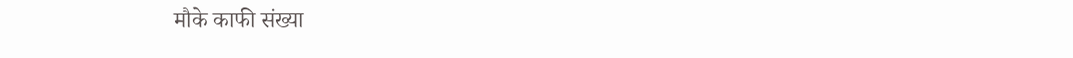मौके काफी संख्या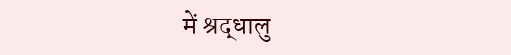में श्रद्धालु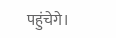पहुंचेगे।